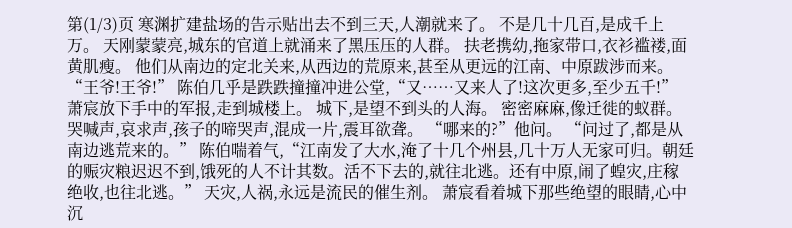第(1/3)页 寒渊扩建盐场的告示贴出去不到三天,人潮就来了。 不是几十几百,是成千上万。 天刚蒙蒙亮,城东的官道上就涌来了黑压压的人群。 扶老携幼,拖家带口,衣衫褴褛,面黄肌瘦。 他们从南边的定北关来,从西边的荒原来,甚至从更远的江南、中原跋涉而来。 “王爷!王爷!” 陈伯几乎是跌跌撞撞冲进公堂,“又……又来人了!这次更多,至少五千!” 萧宸放下手中的军报,走到城楼上。 城下,是望不到头的人海。 密密麻麻,像迁徙的蚁群。哭喊声,哀求声,孩子的啼哭声,混成一片,震耳欲聋。 “哪来的?”他问。 “问过了,都是从南边逃荒来的。” 陈伯喘着气,“江南发了大水,淹了十几个州县,几十万人无家可归。朝廷的赈灾粮迟迟不到,饿死的人不计其数。活不下去的,就往北逃。还有中原,闹了蝗灾,庄稼绝收,也往北逃。” 天灾,人祸,永远是流民的催生剂。 萧宸看着城下那些绝望的眼睛,心中沉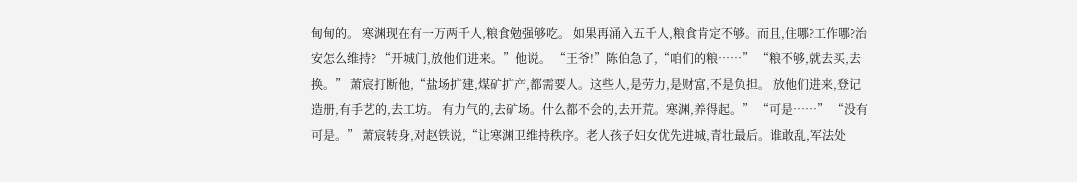甸甸的。 寒渊现在有一万两千人,粮食勉强够吃。 如果再涌入五千人,粮食肯定不够。而且,住哪?工作哪?治安怎么维持? “开城门,放他们进来。”他说。 “王爷!”陈伯急了,“咱们的粮……” “粮不够,就去买,去换。” 萧宸打断他,“盐场扩建,煤矿扩产,都需要人。这些人,是劳力,是财富,不是负担。 放他们进来,登记造册,有手艺的,去工坊。 有力气的,去矿场。什么都不会的,去开荒。寒渊,养得起。” “可是……” “没有可是。” 萧宸转身,对赵铁说,“让寒渊卫维持秩序。老人孩子妇女优先进城,青壮最后。谁敢乱,军法处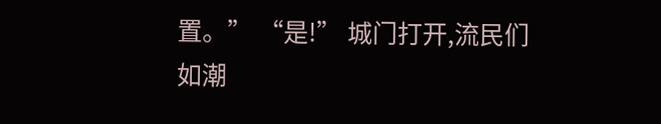置。” “是!” 城门打开,流民们如潮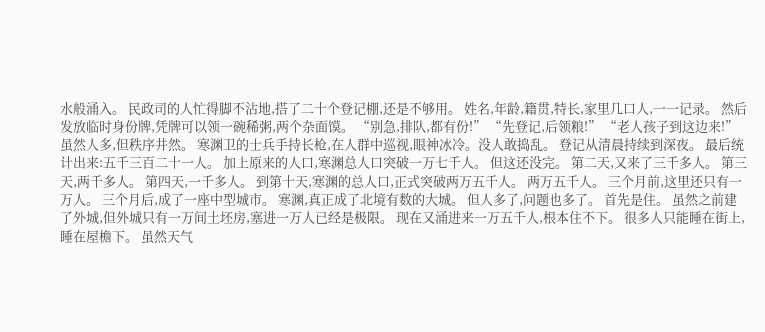水般涌入。 民政司的人忙得脚不沾地,搭了二十个登记棚,还是不够用。 姓名,年龄,籍贯,特长,家里几口人,一一记录。 然后发放临时身份牌,凭牌可以领一碗稀粥,两个杂面馍。 “别急,排队,都有份!” “先登记,后领粮!” “老人孩子到这边来!” 虽然人多,但秩序井然。 寒渊卫的士兵手持长枪,在人群中巡视,眼神冰冷。没人敢捣乱。 登记从清晨持续到深夜。 最后统计出来:五千三百二十一人。 加上原来的人口,寒渊总人口突破一万七千人。 但这还没完。 第二天,又来了三千多人。 第三天,两千多人。 第四天,一千多人。 到第十天,寒渊的总人口,正式突破两万五千人。 两万五千人。 三个月前,这里还只有一万人。 三个月后,成了一座中型城市。 寒渊,真正成了北境有数的大城。 但人多了,问题也多了。 首先是住。 虽然之前建了外城,但外城只有一万间土坯房,塞进一万人已经是极限。 现在又涌进来一万五千人,根本住不下。 很多人只能睡在街上,睡在屋檐下。 虽然天气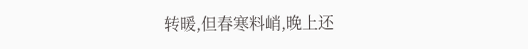转暖,但春寒料峭,晚上还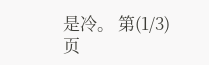是冷。 第(1/3)页